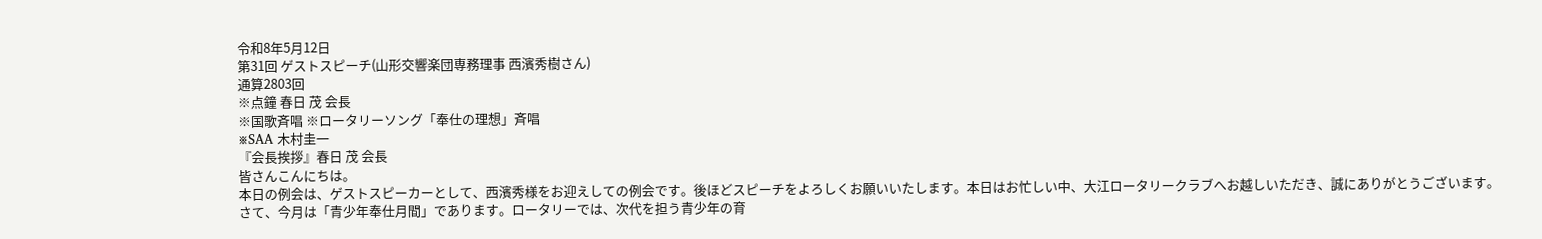令和8年5月12日
第31回 ゲストスピーチ(山形交響楽団専務理事 西濱秀樹さん)
通算2803回
※点鐘 春日 茂 会長
※国歌斉唱 ※ロータリーソング「奉仕の理想」斉唱
※SAA 木村圭一
『会長挨拶』春日 茂 会長
皆さんこんにちは。
本日の例会は、ゲストスピーカーとして、西濱秀様をお迎えしての例会です。後ほどスピーチをよろしくお願いいたします。本日はお忙しい中、大江ロータリークラブへお越しいただき、誠にありがとうございます。
さて、今月は「青少年奉仕月間」であります。ロータリーでは、次代を担う青少年の育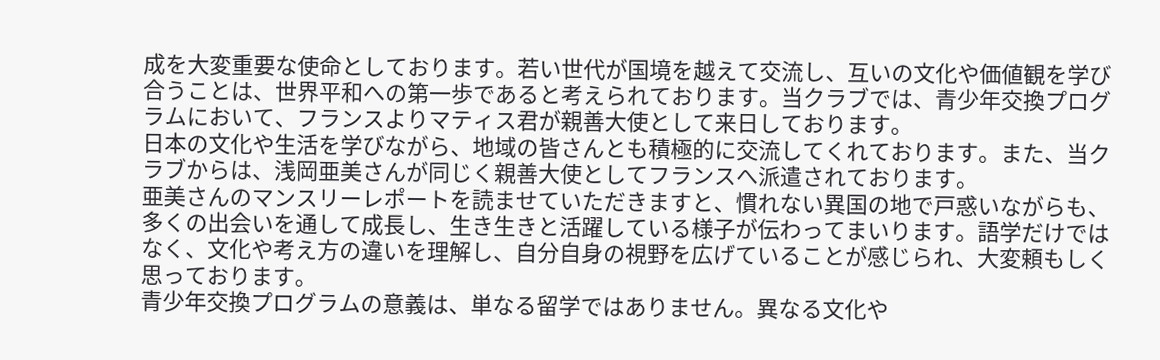成を大変重要な使命としております。若い世代が国境を越えて交流し、互いの文化や価値観を学び合うことは、世界平和への第一歩であると考えられております。当クラブでは、青少年交換プログラムにおいて、フランスよりマティス君が親善大使として来日しております。
日本の文化や生活を学びながら、地域の皆さんとも積極的に交流してくれております。また、当クラブからは、浅岡亜美さんが同じく親善大使としてフランスへ派遣されております。
亜美さんのマンスリーレポートを読ませていただきますと、慣れない異国の地で戸惑いながらも、多くの出会いを通して成長し、生き生きと活躍している様子が伝わってまいります。語学だけではなく、文化や考え方の違いを理解し、自分自身の視野を広げていることが感じられ、大変頼もしく思っております。
青少年交換プログラムの意義は、単なる留学ではありません。異なる文化や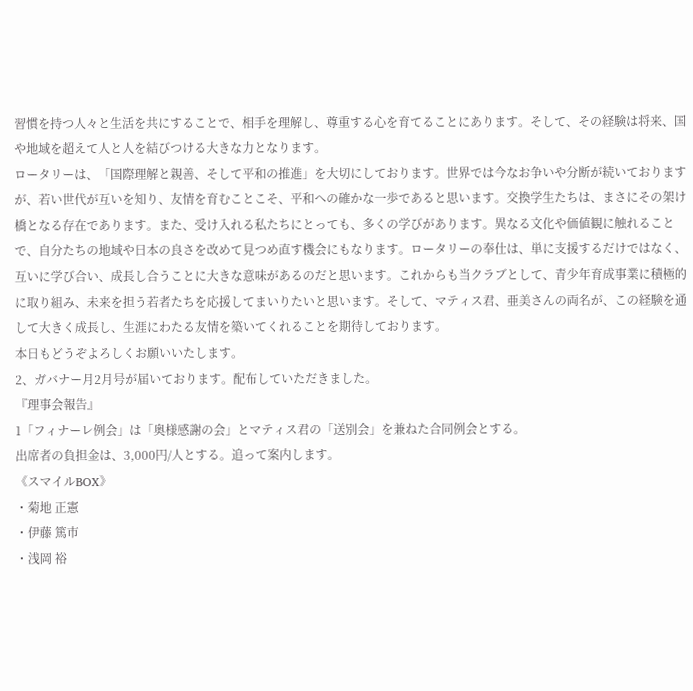習慣を持つ人々と生活を共にすることで、相手を理解し、尊重する心を育てることにあります。そして、その経験は将来、国や地域を超えて人と人を結びつける大きな力となります。
ロータリーは、「国際理解と親善、そして平和の推進」を大切にしております。世界では今なお争いや分断が続いておりますが、若い世代が互いを知り、友情を育むことこそ、平和への確かな一歩であると思います。交換学生たちは、まさにその架け橋となる存在であります。また、受け入れる私たちにとっても、多くの学びがあります。異なる文化や価値観に触れることで、自分たちの地域や日本の良さを改めて見つめ直す機会にもなります。ロータリーの奉仕は、単に支援するだけではなく、互いに学び合い、成長し合うことに大きな意味があるのだと思います。これからも当クラブとして、青少年育成事業に積極的に取り組み、未来を担う若者たちを応援してまいりたいと思います。そして、マティス君、亜美さんの両名が、この経験を通して大きく成長し、生涯にわたる友情を築いてくれることを期待しております。
本日もどうぞよろしくお願いいたします。
2、ガバナー月2月号が届いております。配布していただきました。
『理事会報告』
1「フィナーレ例会」は「奥様感謝の会」とマティス君の「送別会」を兼ねた合同例会とする。
出席者の負担金は、3,000円/人とする。追って案内します。
《スマイルBOX》
・菊地 正憲
・伊藤 篤市
・浅岡 裕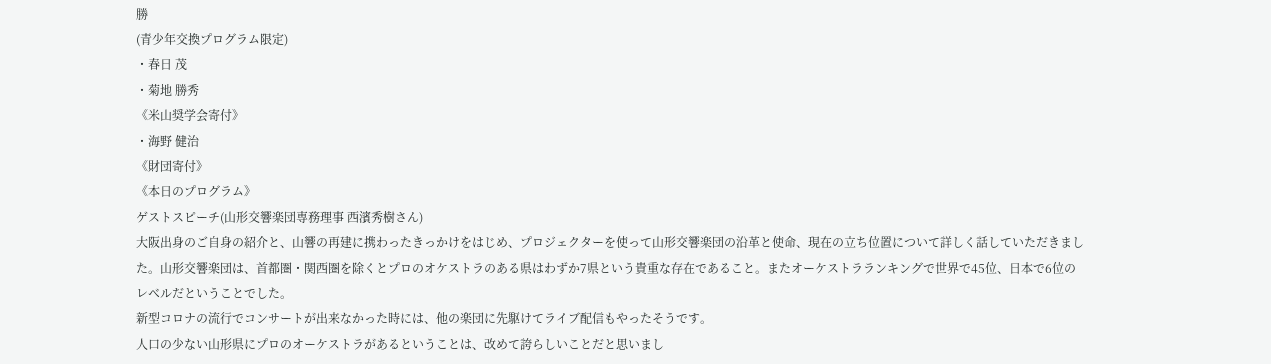勝
(青少年交換プログラム限定)
・春日 茂
・菊地 勝秀
《米山奨学会寄付》
・海野 健治
《財団寄付》
《本日のプログラム》
ゲストスピーチ(山形交響楽団専務理事 西濱秀樹さん)
大阪出身のご自身の紹介と、山響の再建に携わったきっかけをはじめ、プロジェクターを使って山形交響楽団の沿革と使命、現在の立ち位置について詳しく話していただきました。山形交響楽団は、首都圏・関西圏を除くとプロのオケストラのある県はわずか7県という貴重な存在であること。またオーケストラランキングで世界で45位、日本で6位のレベルだということでした。
新型コロナの流行でコンサートが出来なかった時には、他の楽団に先駆けてライブ配信もやったそうです。
人口の少ない山形県にプロのオーケストラがあるということは、改めて誇らしいことだと思いまし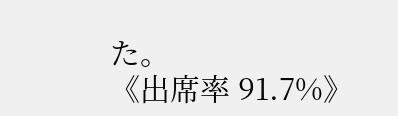た。
《出席率 91.7%》